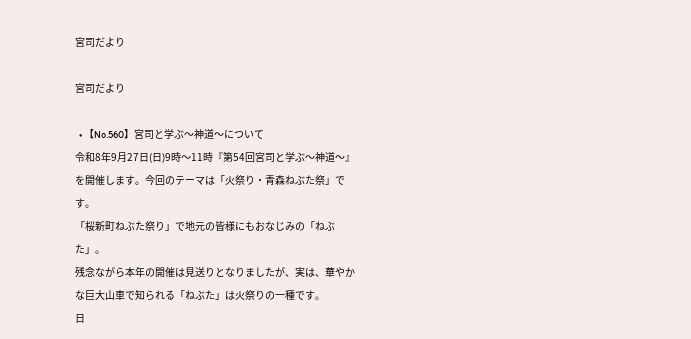宮司だより

宮司だより

  • 【No.560】宮司と学ぶ〜神道〜について
令和8年9月27日(日)9時〜11時『第54回宮司と学ぶ〜神道〜』を開催します。今回のテーマは「火祭り・青森ねぶた祭」です。
「桜新町ねぶた祭り」で地元の皆様にもおなじみの「ねぶた」。
残念ながら本年の開催は見送りとなりましたが、実は、華やかな巨大山車で知られる「ねぶた」は火祭りの一種です。
日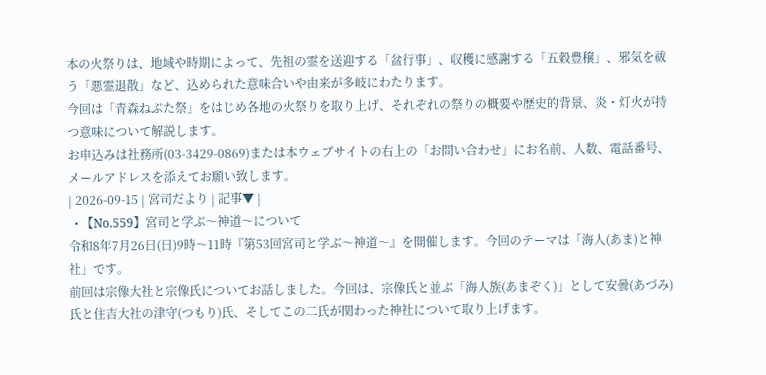本の火祭りは、地域や時期によって、先祖の霊を送迎する「盆行事」、収穫に感謝する「五穀豊穣」、邪気を祓う「悪霊退散」など、込められた意味合いや由来が多岐にわたります。
今回は「青森ねぶた祭」をはじめ各地の火祭りを取り上げ、それぞれの祭りの概要や歴史的背景、炎・灯火が持つ意味について解説します。
お申込みは社務所(03-3429-0869)または本ウェブサイトの右上の「お問い合わせ」にお名前、人数、電話番号、メールアドレスを添えてお願い致します。
| 2026-09-15 | 宮司だより | 記事▼ |
  • 【No.559】宮司と学ぶ〜神道〜について
令和8年7月26日(日)9時〜11時『第53回宮司と学ぶ〜神道〜』を開催します。今回のテーマは「海人(あま)と神社」です。
前回は宗像大社と宗像氏についてお話しました。今回は、宗像氏と並ぶ「海人族(あまぞく)」として安曇(あづみ)氏と住吉大社の津守(つもり)氏、そしてこの二氏が関わった神社について取り上げます。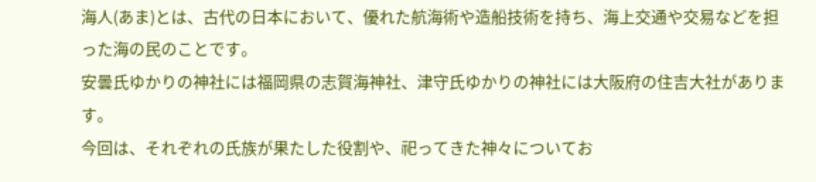海人(あま)とは、古代の日本において、優れた航海術や造船技術を持ち、海上交通や交易などを担った海の民のことです。
安曇氏ゆかりの神社には福岡県の志賀海神社、津守氏ゆかりの神社には大阪府の住吉大社があります。
今回は、それぞれの氏族が果たした役割や、祀ってきた神々についてお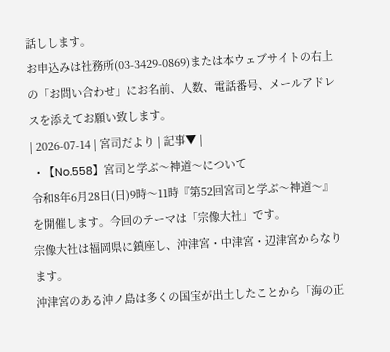話しします。
お申込みは社務所(03-3429-0869)または本ウェブサイトの右上の「お問い合わせ」にお名前、人数、電話番号、メールアドレスを添えてお願い致します。
| 2026-07-14 | 宮司だより | 記事▼ |
  • 【No.558】宮司と学ぶ〜神道〜について
令和8年6月28日(日)9時〜11時『第52回宮司と学ぶ〜神道〜』を開催します。今回のテーマは「宗像大社」です。
宗像大社は福岡県に鎮座し、沖津宮・中津宮・辺津宮からなります。
沖津宮のある沖ノ島は多くの国宝が出土したことから「海の正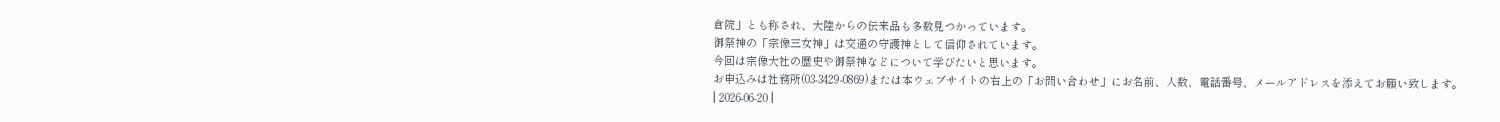倉院」とも称され、大陸からの伝来品も多数見つかっています。
御祭神の「宗像三女神」は交通の守護神として信仰されています。
今回は宗像大社の歴史や御祭神などについて学びたいと思います。
お申込みは社務所(03-3429-0869)または本ウェブサイトの右上の「お問い合わせ」にお名前、人数、電話番号、メールアドレスを添えてお願い致します。
| 2026-06-20 |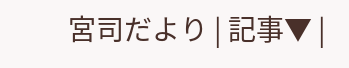宮司だより | 記事▼ |